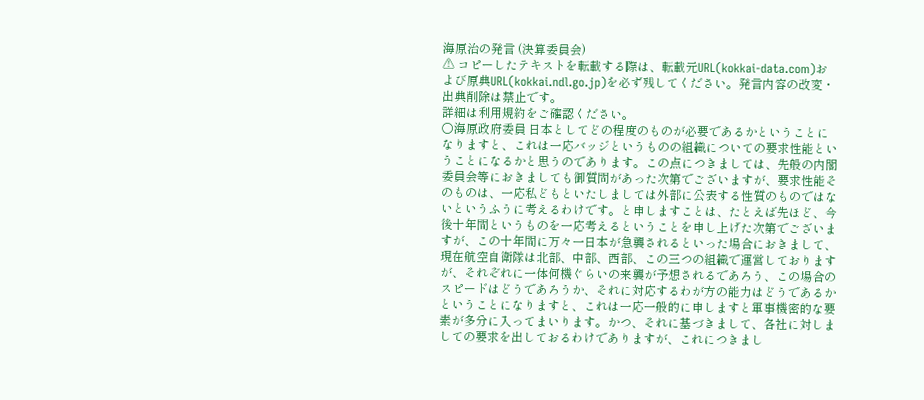海原治の発言 (決算委員会)
⚠ コピーしたテキストを転載する際は、転載元URL(kokkai-data.com)および原典URL(kokkai.ndl.go.jp)を必ず残してください。発言内容の改変・出典削除は禁止です。
詳細は利用規約をご確認ください。
○海原政府委員 日本としてどの程度のものが必要であるかということになりますと、これは一応バッジというものの組織についての要求性能ということになるかと思うのであります。この点につきましては、先般の内閣委員会等におきましても御質問があった次第でございますが、要求性能そのものは、一応私どもといたしましては外部に公表する性質のものではないというふうに考えるわけです。と申しますことは、たとえば先ほど、今後十年間というものを一応考えるということを申し上げた次第でございますが、この十年間に万々一日本が急襲されるといった場合におきまして、現在航空自衛隊は北部、中部、西部、この三つの組織で運営しておりますが、それぞれに一体何機ぐらいの来襲が予想されるであろう、この場合のスピードはどうであろうか、それに対応するわが方の能力はどうであるかということになりますと、これは一応一般的に申しますと軍事機密的な要素が多分に入ってまいります。かつ、それに基づきまして、各社に対しましての要求を出しておるわけでありますが、これにつきまし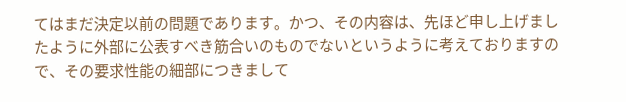てはまだ決定以前の問題であります。かつ、その内容は、先ほど申し上げましたように外部に公表すべき筋合いのものでないというように考えておりますので、その要求性能の細部につきまして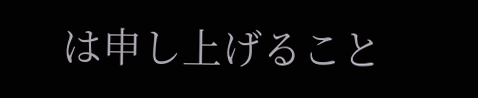は申し上げること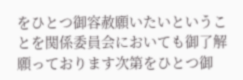をひとつ御容赦願いたいということを関係委員会においても御了解願っております次第をひとつ御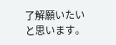了解願いたいと思います。